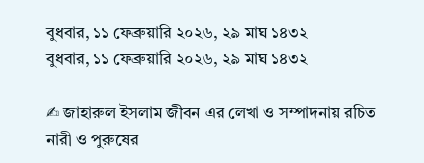বুধবার, ১১ ফেব্রুয়ারি ২০২৬, ২৯ মাঘ ১৪৩২
বুধবার, ১১ ফেব্রুয়ারি ২০২৬, ২৯ মাঘ ১৪৩২

✍ জাহারুল ইসলাম জীবন এর লেখা ও সম্পাদনায় রচিত নারী ও পুরুষের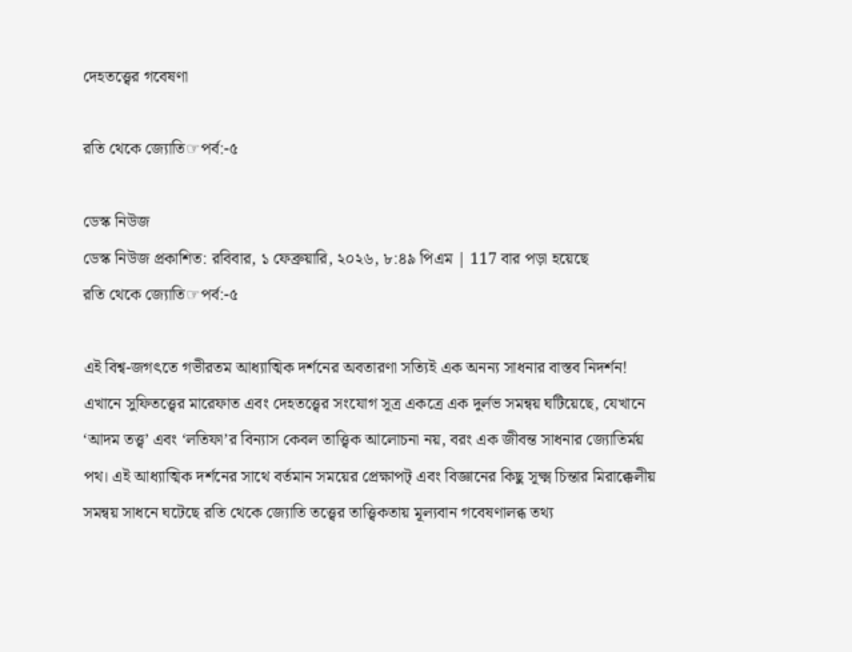দেহতত্ত্বের গবেষণা‌‌

রতি থেকে জ্যোতি☞পর্ব:-৫

ডেস্ক নিউজ
ডেস্ক নিউজ প্রকাশিত: রবিবার, ১ ফেব্রুয়ারি, ২০২৬, ৮:৪৯ পিএম | 117 বার পড়া হয়েছে
রতি থেকে জ্যোতি☞পর্ব:-৫

এই বিশ্ব-জগৎতে গভীরতম আধ্যাত্মিক দর্শনের অবতারণা সত্যিই এক অনন্য সাধনার বাস্তব নিদর্শন! এখানে সুফিতত্ত্বের মারেফাত এবং দেহতত্ত্বের সংযোগ সূত্র একত্রে এক দুর্লভ সমন্বয় ঘটিয়েছে, যেখানে ‘আদম তত্ত্ব’ এবং ‘লতিফা’র বিন্যাস কেবল তাত্ত্বিক আলোচনা নয়, বরং এক জীবন্ত সাধনার জ্যোতির্ময় পথ। এই আধ্যাত্মিক দর্শনের সাথে বর্তমান সময়ের প্রেক্ষাপট্ এবং বিজ্ঞানের কিছু সূক্ষ্ম চিন্তার মিরাক্কেলীয় সমন্বয় সাধনে ঘটেছে রতি থেকে জ্যোতি তত্ত্বের তাত্ত্বিকতায় মূল্যবান গবেষণালব্ধ তথ্য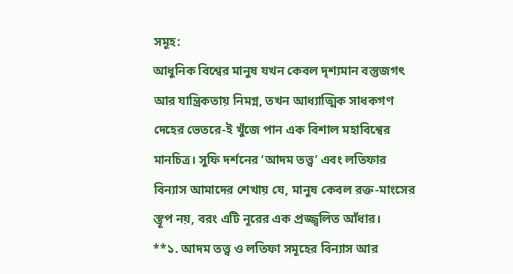সমূহ:
আধুনিক বিশ্বের মানুষ যখন কেবল দৃশ্যমান বস্তুজগৎ আর যান্ত্রিকতায় নিমগ্ন, তখন আধ্যাত্মিক সাধকগণ দেহের ভেতরে-ই খুঁজে পান এক বিশাল মহাবিশ্বের মানচিত্র। সুফি দর্শনের ‘আদম তত্ত্ব’ এবং লতিফার বিন্যাস আমাদের শেখায় যে, মানুষ কেবল রক্ত-মাংসের স্তূপ নয়, বরং এটি নূরের এক প্রজ্জ্বলিত আঁধার।
**১. আদম তত্ত্ব ও লতিফা সমূহের বিন্যাস আর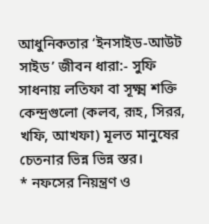আধুনিকতার ‘ইনসাইড-আউট সাইড’ জীবন ধারা:- সুফি সাধনায় লতিফা বা সূক্ষ্ম শক্তি কেন্দ্রগুলো (কলব, রূহ, সিরর, খফি, আখফা) মূলত মানুষের চেতনার ভিন্ন ভিন্ন স্তর।
* নফসের নিয়ন্ত্রণ ও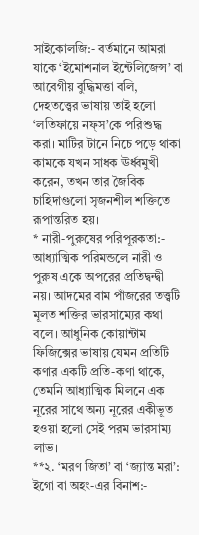সাইকোলজি:- বর্তমানে আমরা যাকে ‘ইমোশনাল ইন্টেলিজেন্স’ বা আবেগীয় বুদ্ধিমত্তা বলি, দেহতত্ত্বের ভাষায় তাই হলো ‘লতিফায়ে নফ্স’কে পরিশুদ্ধ করা। মাটির টানে নিচে পড়ে থাকা কামকে যখন সাধক ঊর্ধ্বমুখী করেন, তখন তার জৈবিক চাহিদাগুলো সৃজনশীল শক্তিতে রূপান্তরিত হয়।
* নারী-পুরুষের পরিপূরকতা:- আধ্যাত্মিক পরিমন্ডলে নারী ও পুরুষ একে অপরের প্রতিদ্বন্দ্বী নয়। আদমের বাম পাঁজরের তত্ত্বটি মূলত শক্তির ভারসাম্যের কথা বলে। আধুনিক কোয়ান্টাম ফিজিক্সের ভাষায় যেমন প্রতিটি কণার একটি প্রতি-কণা থাকে, তেমনি আধ্যাত্মিক মিলনে এক নূরের সাথে অন্য নূরের একীভূত হওয়া হলো সেই পরম ভারসাম্য লাভ।
**২. ‘মরণ জিতা’ বা ‘জ্যান্ত মরা’: ইগো বা অহং-এর বিনাশ:-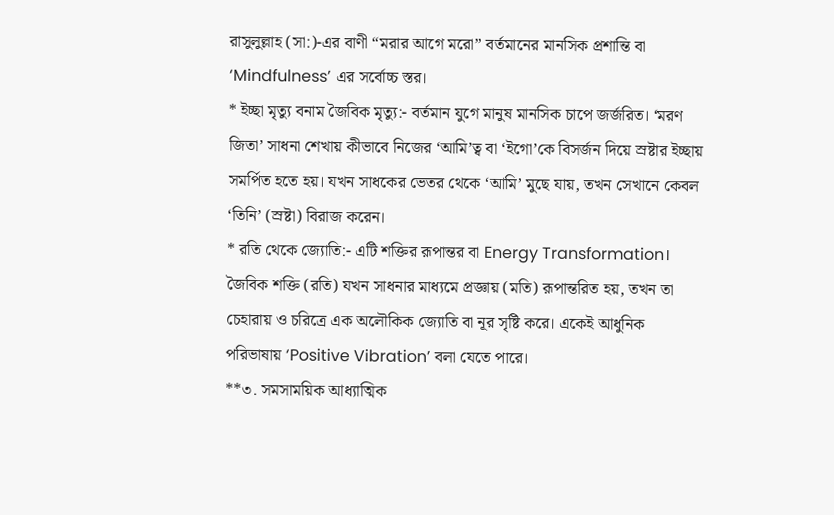রাসুলুল্লাহ (সা:)-এর বাণী “মরার আগে মরো” বর্তমানের মানসিক প্রশান্তি বা ‘Mindfulness’ এর সর্বোচ্চ স্তর।
* ইচ্ছা মৃত্যু বনাম জৈবিক মৃত্যু:- বর্তমান যুগে মানুষ মানসিক চাপে জর্জরিত। ‘মরণ জিতা’ সাধনা শেখায় কীভাবে নিজের ‘আমি’ত্ব বা ‘ইগো’কে বিসর্জন দিয়ে স্রষ্টার ইচ্ছায় সমর্পিত হতে হয়। যখন সাধকের ভেতর থেকে ‘আমি’ মুছে যায়, তখন সেখানে কেবল ‘তিনি’ (স্রষ্টা) বিরাজ করেন।
* রতি থেকে জ্যোতি:- এটি শক্তির রূপান্তর বা Energy Transformation। জৈবিক শক্তি (রতি) যখন সাধনার মাধ্যমে প্রজ্ঞায় (মতি) রূপান্তরিত হয়, তখন তা চেহারায় ও চরিত্রে এক অলৌকিক জ্যোতি বা নূর সৃষ্টি করে। একেই আধুনিক পরিভাষায় ‘Positive Vibration’ বলা যেতে পারে।
**৩. সমসাময়িক আধ্যাত্মিক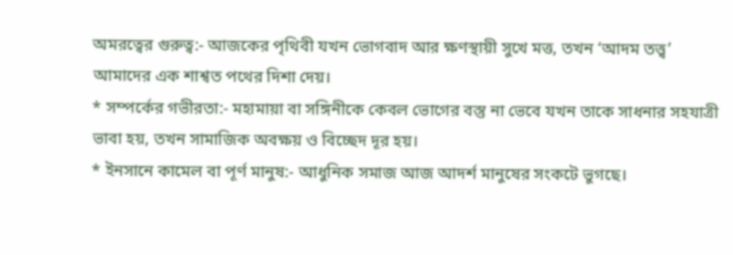অমরত্বের গুরুত্ব:- আজকের পৃথিবী যখন ভোগবাদ আর ক্ষণস্থায়ী সুখে মত্ত, তখন ‘আদম তত্ত্ব’ আমাদের এক শাশ্বত পথের দিশা দেয়।
* সম্পর্কের গভীরতা:- মহামায়া বা সঙ্গিনীকে কেবল ভোগের বস্তু না ভেবে যখন তাকে সাধনার সহযাত্রী ভাবা হয়, তখন সামাজিক অবক্ষয় ও বিচ্ছেদ দূর হয়।
* ইনসানে কামেল বা পূর্ণ মানুষ:- আধুনিক সমাজ আজ আদর্শ মানুষের সংকটে ভুগছে।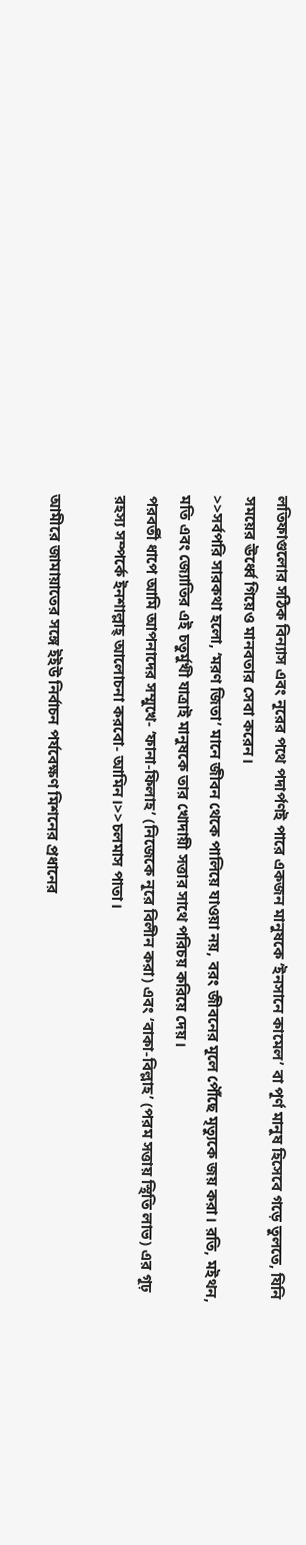লতিফাগুলোর সঠিক বিন্যাস এবং নূরের পথে পদার্পণই পারে একজন মানুষকে ‘ইনসানে কামেল’ বা পূর্ণ মানুষ হিসেবে গড়ে তুলতে, যিনি সময়ের ঊর্ধ্বে গিয়েও মানবতার সেবা করেন।
>>সর্বপরি সারকথা হলো, ‘মরণ জিতা’ মানে জীবন থেকে পালিয়ে যাওয়া নয়, বরং জীবনের মূলে পৌঁছে মৃত্যুকে জয় করা। রতি, মইথন, মতি এবং জ্যোতির এই চতুর্মুখী যাত্রাই মানুষকে তার খোদায়ী সত্তার সাথে পরিচয় করিয়ে দেয়।
পরবর্তী ধাপে আমি আপনাদের সম্মুখে- ‘ফানা-ফিলাহ’ (নিজেকে নূরে বিলীন করা) এবং ‘বাকা-বিল্লাহ’ (পরম সত্তায় স্থিতি লাভ) এর গূঢ় রহস্য সম্পর্কে ইনশাল্লাহ্ আলোচনা করবো- আমিন।>>চলমাস পাতা।

আমীরে জামায়াতের সঙ্গে ইইউ নির্বাচন পর্যবেক্ষণ মিশনের প্রধানের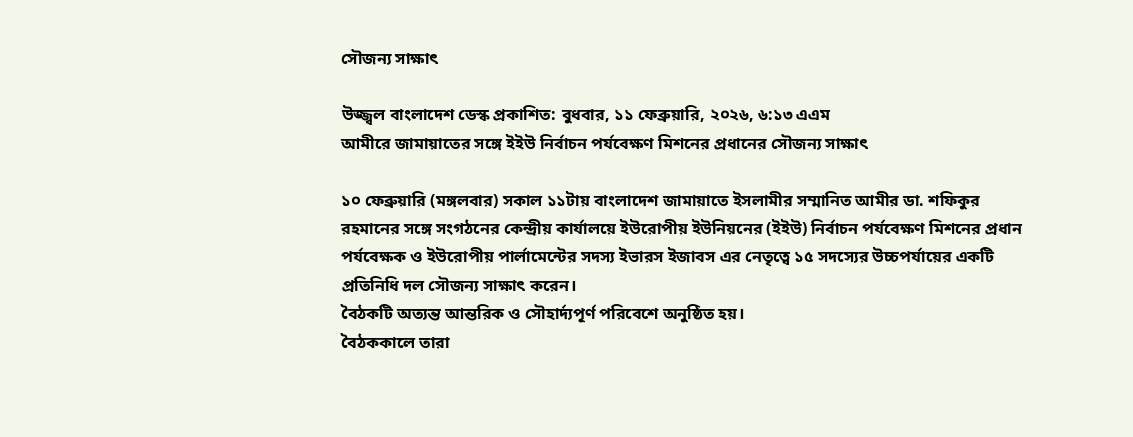সৌজন্য সাক্ষাৎ

উজ্জ্বল বাংলাদেশ ডেস্ক প্রকাশিত: বুধবার, ১১ ফেব্রুয়ারি, ২০২৬, ৬:১৩ এএম
আমীরে জামায়াতের সঙ্গে ইইউ নির্বাচন পর্যবেক্ষণ মিশনের প্রধানের সৌজন্য সাক্ষাৎ

১০ ফেব্রুয়ারি (মঙ্গলবার) সকাল ১১টায় বাংলাদেশ জামায়াতে ইসলামীর সম্মানিত আমীর ডা. শফিকুর রহমানের সঙ্গে সংগঠনের কেন্দ্রীয় কার্যালয়ে ইউরোপীয় ইউনিয়নের (ইইউ) নির্বাচন পর্যবেক্ষণ মিশনের প্রধান পর্যবেক্ষক ও ইউরোপীয় পার্লামেন্টের সদস্য ইভারস ইজাবস এর নেতৃত্বে ১৫ সদস্যের উচ্চপর্যায়ের একটি প্রতিনিধি দল সৌজন্য সাক্ষাৎ করেন।
বৈঠকটি অত্যন্ত আন্তরিক ও সৌহার্দ্যপূর্ণ পরিবেশে অনুষ্ঠিত হয়।
বৈঠককালে তারা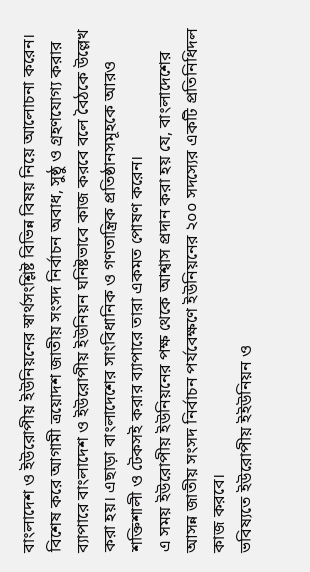বাংলাদেশ ও ইউরোপীয় ইউনিয়নের স্বার্থসংশ্লিষ্ট বিভিন্ন বিষয় নিয়ে আলোচনা করেন। বিশেষ করে আগামী ত্রয়োদশ জাতীয় সংসদ নির্বাচন অবাধ, সুষ্ঠু ও গ্রহণযোগ্য করার ব্যাপারে বাংলাদেশ ও ইউরোপীয় ইউনিয়ন ঘনিষ্টভাবে কাজ করবে বলে বৈঠকে উল্লেখ করা হয়। এছাড়া বাংলাদেশের সাংবিধানিক ও গণতান্ত্রিক প্রতিষ্ঠানসমূহকে আরও শক্তিশালী ও টেকসই করার ব্যাপারে তারা একমত পোষণ করেন।
এ সময় ইউরোপীয় ইউনিয়নের পক্ষ থেকে আশ্বাস প্রদান করা হয় যে, বাংলাদেশের আসন্ন জাতীয় সংসদ নির্বাচন পর্যবেক্ষণে ইউনিয়নের ২০০ সদস্যের একটি প্রতিনিধিদল কাজ করবে।
ভবিষ্যতে ইউরোপীয় ইইউনিয়ন ও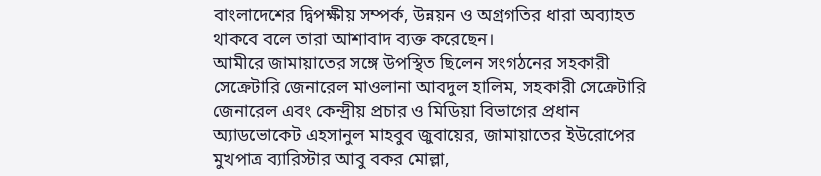বাংলাদেশের দ্বিপক্ষীয় সম্পর্ক, উন্নয়ন ও অগ্রগতির ধারা অব্যাহত থাকবে বলে তারা আশাবাদ ব্যক্ত করেছেন।
আমীরে জামায়াতের সঙ্গে উপস্থিত ছিলেন সংগঠনের সহকারী সেক্রেটারি জেনারেল মাওলানা আবদুল হালিম, সহকারী সেক্রেটারি জেনারেল এবং কেন্দ্রীয় প্রচার ও মিডিয়া বিভাগের প্রধান অ্যাডভোকেট এহসানুল মাহবুব জুবায়ের, জামায়াতের ইউরোপের মুখপাত্র ব্যারিস্টার আবু বকর মোল্লা,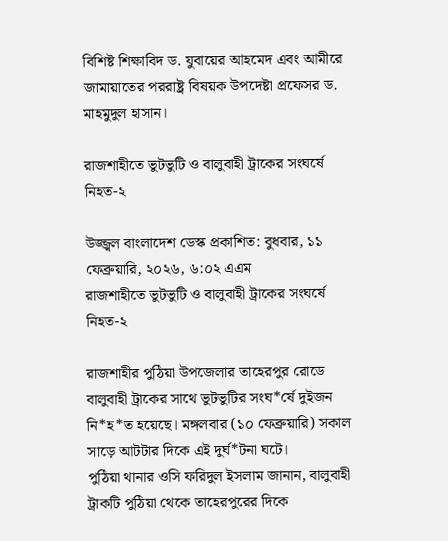বিশিষ্ট শিক্ষাবিদ ড. যুবায়ের আহমেদ এবং আমীরে জামায়াতের পররাষ্ট্র বিষয়ক উপদেষ্টা প্রফেসর ড. মাহমুদুল হাসান।

রাজশাহীতে ভুটভুটি ও বালুবাহী ট্রাকের সংঘর্ষে নিহত-২

উজ্জ্বল বাংলাদেশ ডেস্ক প্রকাশিত: বুধবার, ১১ ফেব্রুয়ারি, ২০২৬, ৬:০২ এএম
রাজশাহীতে ভুটভুটি ও বালুবাহী ট্রাকের সংঘর্ষে নিহত-২

রাজশাহীর পুঠিয়া উপজেলার তাহেরপুর রোডে বালুবাহী ট্রাকের সাথে ভুটভুটির সংঘ*র্ষে দুইজন নি*হ*ত হয়েছে। মঙ্গলবার (১০ ফেব্রুয়ারি) সকাল সাড়ে আটটার দিকে এই দুর্ঘ*টনা ঘটে।
পুঠিয়া থানার ওসি ফরিদুল ইসলাম জানান, বালুবাহী ট্রাকটি পুঠিয়া থেকে তাহেরপুরের দিকে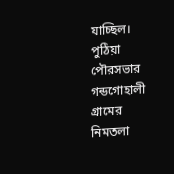যাচ্ছিল। পুঠিয়া পৌরসভার গন্ডগোহালী গ্রামের নিমতলা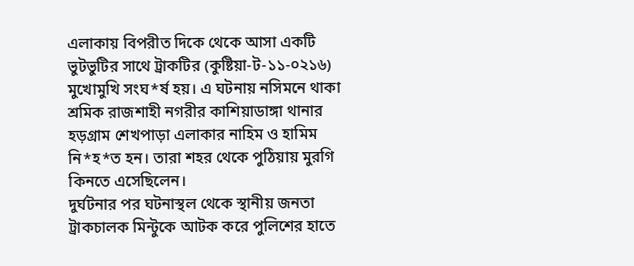এলাকায় বিপরীত দিকে থেকে আসা একটি ভুটভুটির সাথে ট্রাকটির (কুষ্টিয়া-ট-১১-০২১৬) মুখোমুখি সংঘ*র্ষ হয়। এ ঘটনায় নসিমনে থাকা শ্রমিক রাজশাহী নগরীর কাশিয়াডাঙ্গা থানার হড়গ্রাম শেখপাড়া এলাকার নাহিম ও হামিম নি*হ*ত হন। তারা শহর থেকে পুঠিয়ায় মুরগি কিনতে এসেছিলেন।
দুর্ঘটনার পর ঘটনাস্থল থেকে স্থানীয় জনতা ট্রাকচালক মিন্টুকে আটক করে পুলিশের হাতে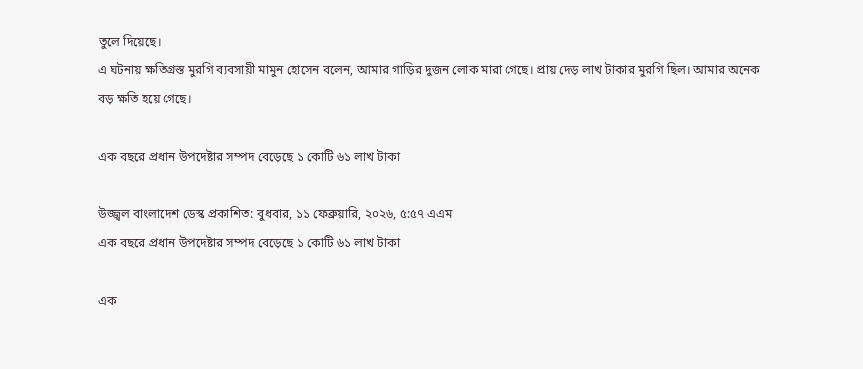তুলে দিয়েছে।
এ ঘটনায় ক্ষতিগ্রস্ত মুরগি ব্যবসায়ী মামুন হোসেন বলেন, আমার গাড়ির দুজন লোক মারা গেছে। প্রায় দেড় লাখ টাকার মুরগি ছিল। আমার অনেক বড় ক্ষতি হয়ে গেছে।

এক বছরে প্রধান উপদেষ্টার সম্পদ বেড়েছে ১ কোটি ৬১ লাখ টাকা

উজ্জ্বল বাংলাদেশ ডেস্ক প্রকাশিত: বুধবার, ১১ ফেব্রুয়ারি, ২০২৬, ৫:৫৭ এএম
এক বছরে প্রধান উপদেষ্টার সম্পদ বেড়েছে ১ কোটি ৬১ লাখ টাকা

এক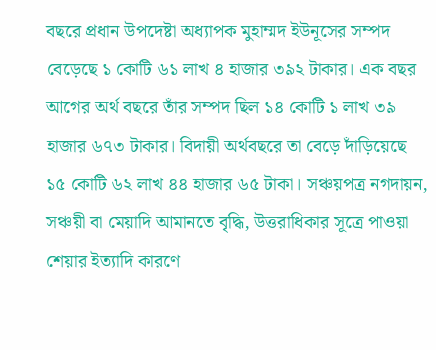বছরে প্রধান উপদেষ্টা অধ্যাপক মুহাম্মদ ইউনূসের সম্পদ বেড়েছে ১ কোটি ৬১ লাখ ৪ হাজার ৩৯২ টাকার। এক বছর আগের অর্থ বছরে তাঁর সম্পদ ছিল ১৪ কোটি ১ লাখ ৩৯ হাজার ৬৭৩ টাকার। বিদায়ী অর্থবছরে তা বেড়ে দাঁড়িয়েছে ১৫ কোটি ৬২ লাখ ৪৪ হাজার ৬৫ টাকা। সঞ্চয়পত্র নগদায়ন, সঞ্চয়ী বা মেয়াদি আমানতে বৃদ্ধি, উত্তরাধিকার সূত্রে পাওয়া শেয়ার ইত্যাদি কারণে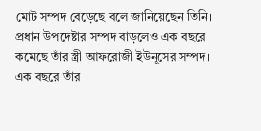মোট সম্পদ বেড়েছে বলে জানিয়েছেন তিনি।
প্রধান উপদেষ্টার সম্পদ বাড়লেও এক বছরে কমেছে তাঁর স্ত্রী আফরোজী ইউনূসের সম্পদ। এক বছরে তাঁর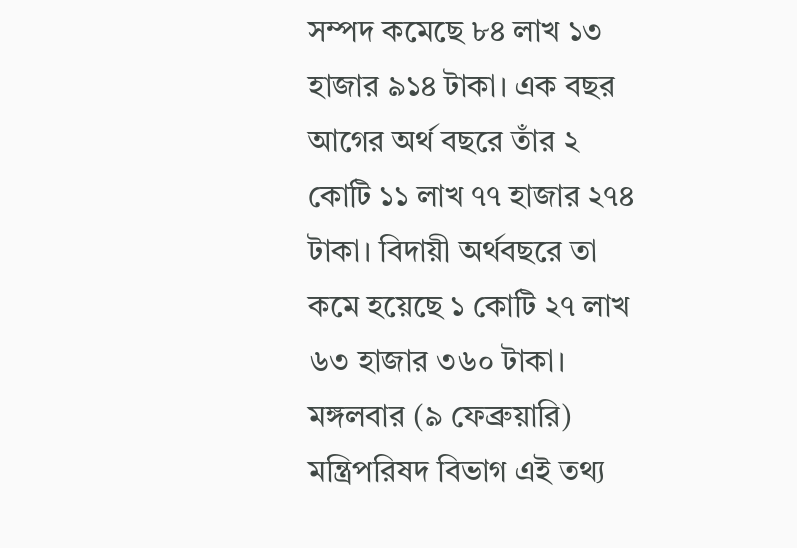সম্পদ কমেছে ৮৪ লাখ ১৩ হাজার ৯১৪ টাকা। এক বছর আগের অর্থ বছরে তাঁর ২ কোটি ১১ লাখ ৭৭ হাজার ২৭৪ টাকা। বিদায়ী অর্থবছরে তা কমে হয়েছে ১ কোটি ২৭ লাখ ৬৩ হাজার ৩৬০ টাকা।
মঙ্গলবার (৯ ফেব্রুয়ারি) মন্ত্রিপরিষদ বিভাগ এই তথ্য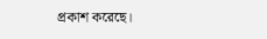প্রকাশ করেছে।